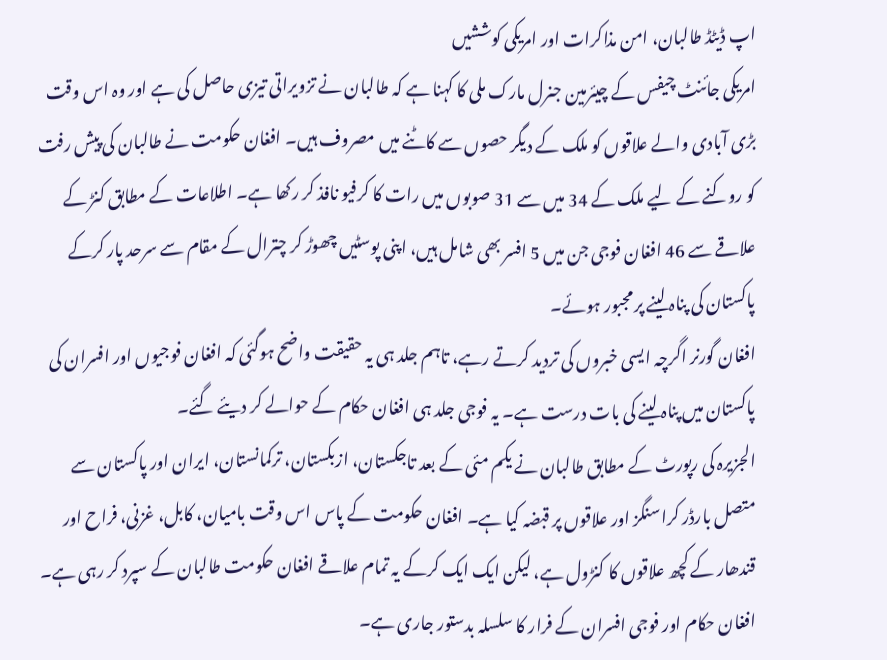اپ ڈیٹڈ طالبان، امن مذاکرات اور امریکی کوششیں
امریکی جائنٹ چیفس کے چیئرمین جنرل مارک ملی کا کہنا ہے کہ طالبان نے تزویراتی تیزی حاصل کی ہے اور وہ اس وقت بڑی آبادی والے علاقوں کو ملک کے دیگر حصوں سے کاٹنے میں مصروف ہیں۔ افغان حکومت نے طالبان کی پیش رفت کو روکنے کے لیے ملک کے 34 میں سے 31 صوبوں میں رات کا کرفیو نافذ کر رکھا ہے۔ اطلاعات کے مطابق کنڑ کے علاقے سے 46 افغان فوجی جن میں 5 افسر بھی شامل ہیں، اپنی پوسٹیں چھوڑ کر چترال کے مقام سے سرحد پار کرکے پاکستان کی پناہ لینے پر مجبور ہوئے۔
افغان گورنر اگرچہ ایسی خبروں کی تردید کرتے رہے، تاہم جلد ہی یہ حقیقت واضح ہوگئی کہ افغان فوجیوں اور افسران کی پاکستان میں پناہ لینے کی بات درست ہے۔ یہ فوجی جلد ہی افغان حکام کے حوالے کر دیئے گئے۔
الجزیرہ کی رپورٹ کے مطابق طالبان نے یکم مئی کے بعد تاجکستان، ازبکستان، ترکمانستان، ایران اور پاکستان سے متصل بارڈر کراسنگز اور علاقوں پر قبضہ کیا ہے۔ افغان حکومت کے پاس اس وقت بامیان، کابل، غزنی، فراح اور قندھار کے کچھ علاقوں کا کنڑول ہے، لیکن ایک ایک کرکے یہ تمام علاقے افغان حکومت طالبان کے سپرد کر رہی ہے۔ افغان حکام اور فوجی افسران کے فرار کا سلسلہ بدستور جاری ہے۔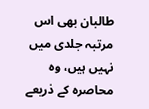طالبان بھی اس مرتبہ جلدی میں نہیں ہیں، وہ محاصرہ کے ذریعے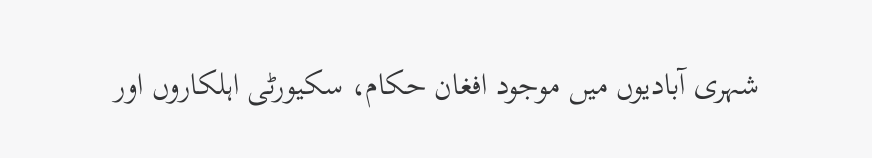شہری آبادیوں میں موجود افغان حکام، سکیورٹی اہلکاروں اور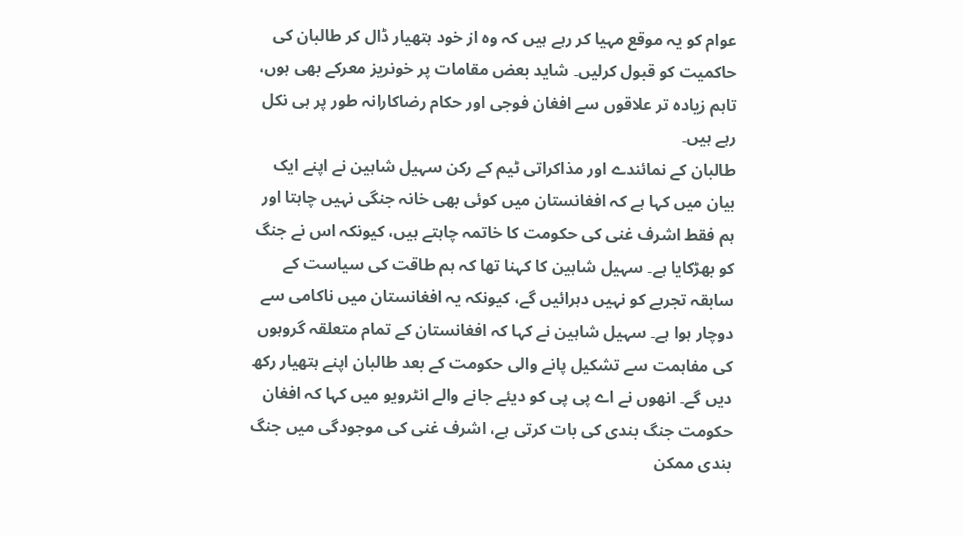عوام کو یہ موقع مہیا کر رہے ہیں کہ وہ از خود ہتھیار ڈال کر طالبان کی حاکمیت کو قبول کرلیں۔ شاید بعض مقامات پر خونریز معرکے بھی ہوں، تاہم زیادہ تر علاقوں سے افغان فوجی اور حکام رضاکارانہ طور پر ہی نکل رہے ہیں۔
طالبان کے نمائندے اور مذاکراتی ٹیم کے رکن سہیل شاہین نے اپنے ایک بیان میں کہا ہے کہ افغانستان میں کوئی بھی خانہ جنگی نہیں چاہتا اور ہم فقط اشرف غنی کی حکومت کا خاتمہ چاہتے ہیں، کیونکہ اس نے جنگ کو بھڑکایا ہے۔ سہیل شاہین کا کہنا تھا کہ ہم طاقت کی سیاست کے سابقہ تجربے کو نہیں دہرائیں گے، کیونکہ یہ افغانستان میں ناکامی سے دوچار ہوا ہے۔ سہیل شاہین نے کہا کہ افغانستان کے تمام متعلقہ گروہوں کی مفاہمت سے تشکیل پانے والی حکومت کے بعد طالبان اپنے ہتھیار رکھ دیں گے۔ انھوں نے اے پی پی کو دیئے جانے والے انٹرویو میں کہا کہ افغان حکومت جنگ بندی کی بات کرتی ہے، اشرف غنی کی موجودگی میں جنگ بندی ممکن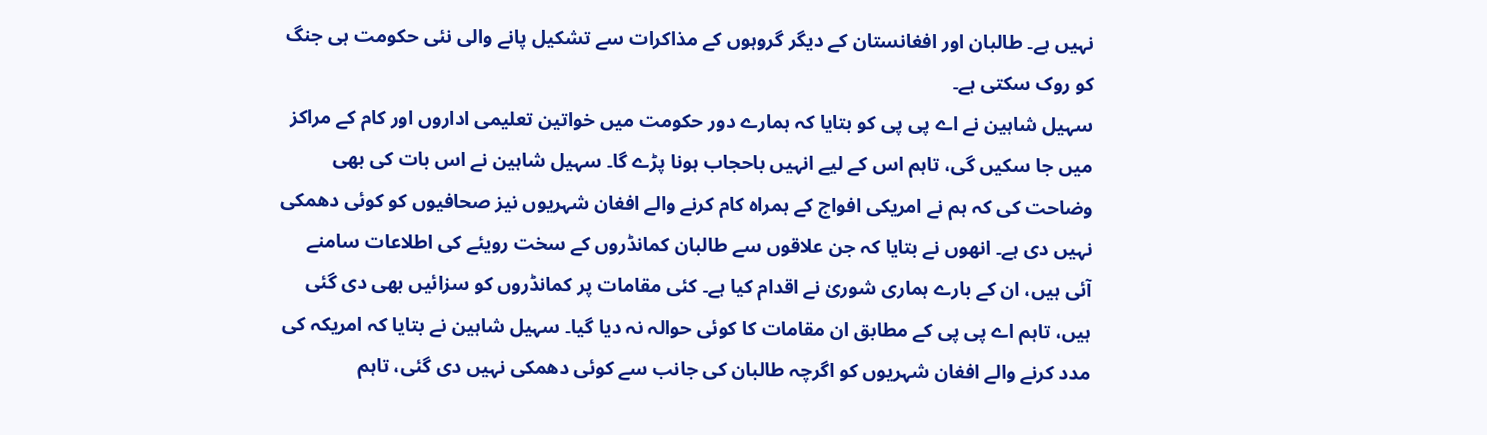نہیں ہے۔ طالبان اور افغانستان کے دیگر گروہوں کے مذاکرات سے تشکیل پانے والی نئی حکومت ہی جنگ کو روک سکتی ہے۔
سہیل شاہین نے اے پی پی کو بتایا کہ ہمارے دور حکومت میں خواتین تعلیمی اداروں اور کام کے مراکز میں جا سکیں گی، تاہم اس کے لیے انہیں باحجاب ہونا پڑے گا۔ سہیل شاہین نے اس بات کی بھی وضاحت کی کہ ہم نے امریکی افواج کے ہمراہ کام کرنے والے افغان شہریوں نیز صحافیوں کو کوئی دھمکی نہیں دی ہے۔ انھوں نے بتایا کہ جن علاقوں سے طالبان کمانڈروں کے سخت رویئے کی اطلاعات سامنے آئی ہیں، ان کے بارے ہماری شوریٰ نے اقدام کیا ہے۔ کئی مقامات پر کمانڈروں کو سزائیں بھی دی گئی ہیں، تاہم اے پی پی کے مطابق ان مقامات کا کوئی حوالہ نہ دیا گیا۔ سہیل شاہین نے بتایا کہ امریکہ کی مدد کرنے والے افغان شہریوں کو اگرچہ طالبان کی جانب سے کوئی دھمکی نہیں دی گئی، تاہم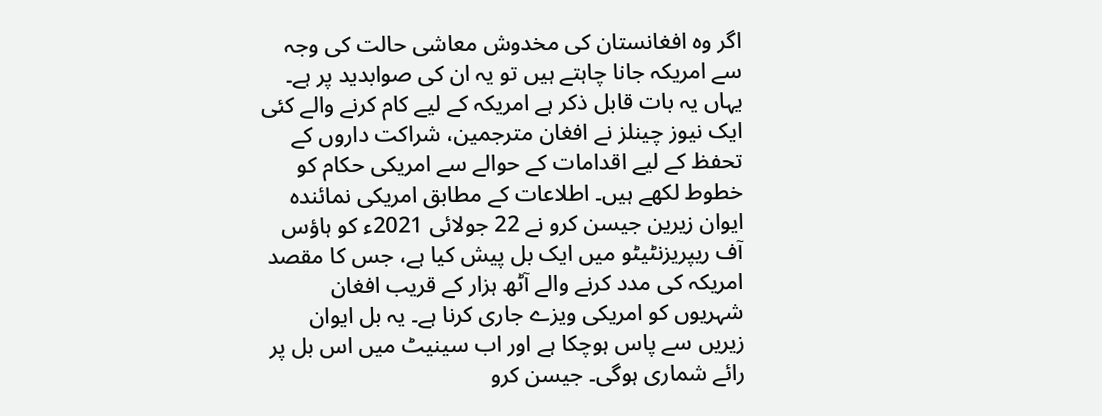اگر وہ افغانستان کی مخدوش معاشی حالت کی وجہ سے امریکہ جانا چاہتے ہیں تو یہ ان کی صوابدید پر ہے۔
یہاں یہ بات قابل ذکر ہے امریکہ کے لیے کام کرنے والے کئی ایک نیوز چینلز نے افغان مترجمین، شراکت داروں کے تحفظ کے لیے اقدامات کے حوالے سے امریکی حکام کو خطوط لکھے ہیں۔ اطلاعات کے مطابق امریکی نمائندہ ایوان زیرین جیسن کرو نے 22 جولائی 2021ء کو ہاؤس آف ریپریزنٹیٹو میں ایک بل پیش کیا ہے، جس کا مقصد امریکہ کی مدد کرنے والے آٹھ ہزار کے قریب افغان شہریوں کو امریکی ویزے جاری کرنا ہے۔ یہ بل ایوان زیریں سے پاس ہوچکا ہے اور اب سینیٹ میں اس بل پر رائے شماری ہوگی۔ جیسن کرو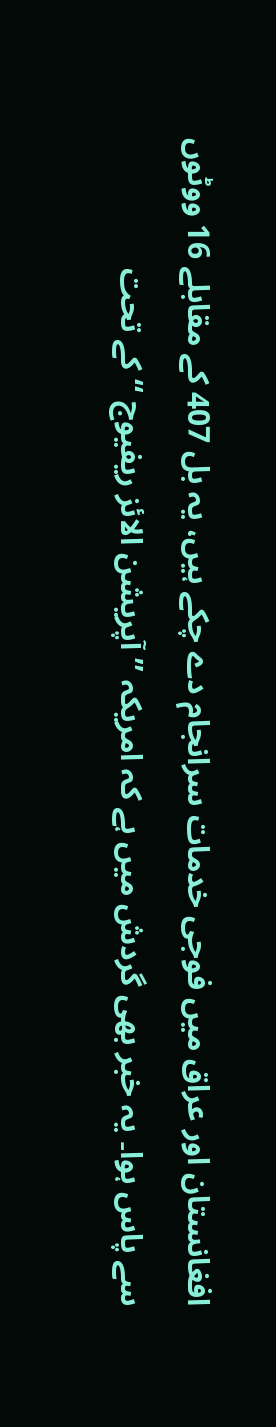افغانستان اور عراق میں فوجی خدمات سرانجام دے چکے ہیں، یہ بل 407 کے مقابلے 16 ووٹوں سے پاس ہوا۔ یہ خبر بھی گردش میں ہے کہ امریکہ ’’آپریشن الائز ریفیوج ‘‘ کے تحت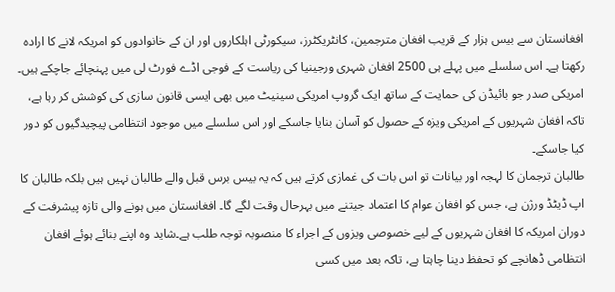افغانستان سے بیس ہزار کے قریب افغان مترجمین، کانٹریکٹرز، سیکورٹی اہلکاروں اور ان کے خانوادوں کو امریکہ لانے کا ارادہ رکھتا ہے۔ اس سلسلے میں پہلے ہی 2500 افغان شہری ورجینیا کی ریاست کے فوجی اڈے فورٹ لی میں پہنچائے جاچکے ہیں۔ امریکی صدر جو بائیڈن کی حمایت کے ساتھ ایک گروپ امریکی سینیٹ میں بھی ایسی قانون سازی کی کوشش کر رہا ہے، تاکہ افغان شہریوں کے امریکی ویزہ کے حصول کو آسان بنایا جاسکے اور اس سلسلے میں موجود انتظامی پیچیدگیوں کو دور کیا جاسکے۔
طالبان ترجمان کا لہجہ اور بیانات تو اس بات کی غمازی کرتے ہیں کہ یہ بیس برس قبل والے طالبان نہیں ہیں بلکہ طالبان کا اپ ڈیٹڈ ورژن ہے، جس کو افغان عوام کا اعتماد جیتنے میں بہرحال وقت لگے گا۔ افغانستان میں ہونے والی تازہ پیشرفت کے دوران امریکہ کا افغان شہریوں کے لیے خصوصی ویزوں کے اجراء کا منصوبہ توجہ طلب ہے۔شاید وہ اپنے بنائے ہوئے افغان انتظامی ڈھانچے کو تحفظ دینا چاہتا ہے، تاکہ بعد میں کسی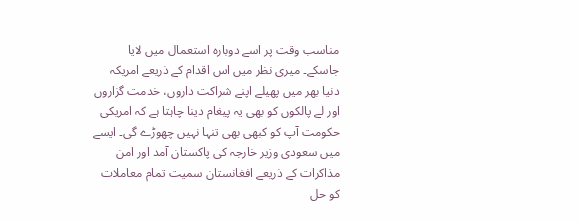مناسب وقت پر اسے دوبارہ استعمال میں لایا جاسکے۔ میری نظر میں اس اقدام کے ذریعے امریکہ دنیا بھر میں پھیلے اپنے شراکت داروں، خدمت گزاروں اور لے پالکوں کو بھی یہ پیغام دینا چاہتا ہے کہ امریکی حکومت آپ کو کبھی بھی تنہا نہیں چھوڑے گی۔ ایسے میں سعودی وزیر خارجہ کی پاکستان آمد اور امن مذاکرات کے ذریعے افغانستان سمیت تمام معاملات کو حل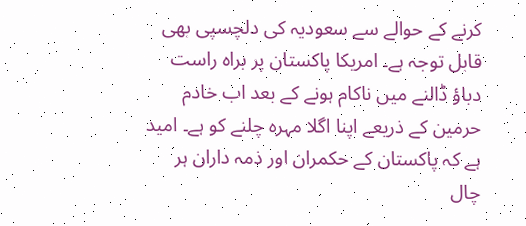کرنے کے حوالے سے سعودیہ کی دلچسپی بھی قابل توجہ ہے۔ امریکا پاکستان پر براہ راست دباؤ ڈالنے میں ناکام ہونے کے بعد اب خادم حرمین کے ذریعے اپنا اگلا مہرہ چلنے کو ہے۔ امید ہے کہ پاکستان کے حکمران اور ذمہ داران ہر چال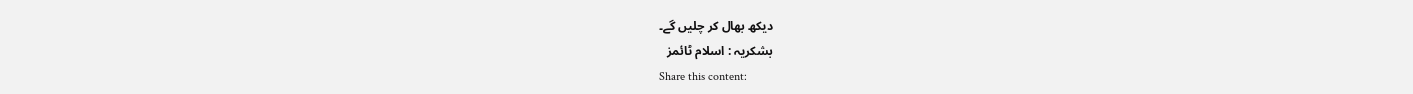دیکھ بھال کر چلیں گے۔
بشکریہ : اسلام ٹائمز
Share this content: